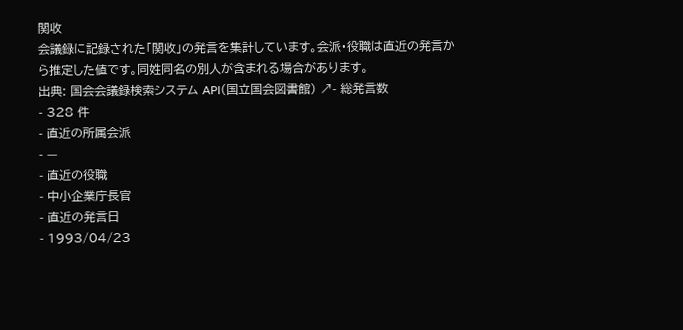関收
会議録に記録された「関收」の発言を集計しています。会派・役職は直近の発言から推定した値です。同姓同名の別人が含まれる場合があります。
出典: 国会会議録検索システム API(国立国会図書館) ↗- 総発言数
- 328 件
- 直近の所属会派
- —
- 直近の役職
- 中小企業庁長官
- 直近の発言日
- 1993/04/23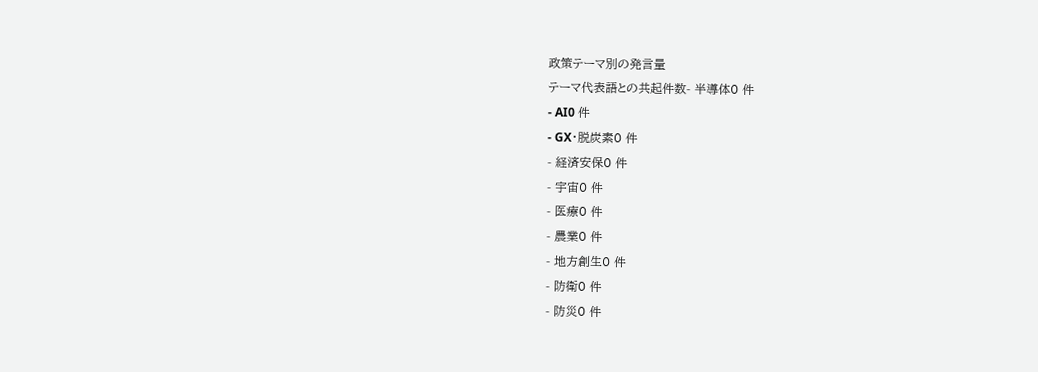政策テーマ別の発言量
テーマ代表語との共起件数- 半導体0 件
- AI0 件
- GX・脱炭素0 件
- 経済安保0 件
- 宇宙0 件
- 医療0 件
- 農業0 件
- 地方創生0 件
- 防衛0 件
- 防災0 件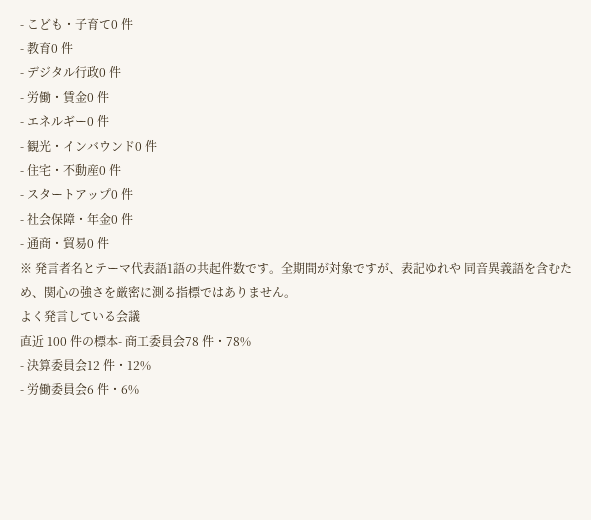- こども・子育て0 件
- 教育0 件
- デジタル行政0 件
- 労働・賃金0 件
- エネルギー0 件
- 観光・インバウンド0 件
- 住宅・不動産0 件
- スタートアップ0 件
- 社会保障・年金0 件
- 通商・貿易0 件
※ 発言者名とテーマ代表語1語の共起件数です。全期間が対象ですが、表記ゆれや 同音異義語を含むため、関心の強さを厳密に測る指標ではありません。
よく発言している会議
直近 100 件の標本- 商工委員会78 件・78%
- 決算委員会12 件・12%
- 労働委員会6 件・6%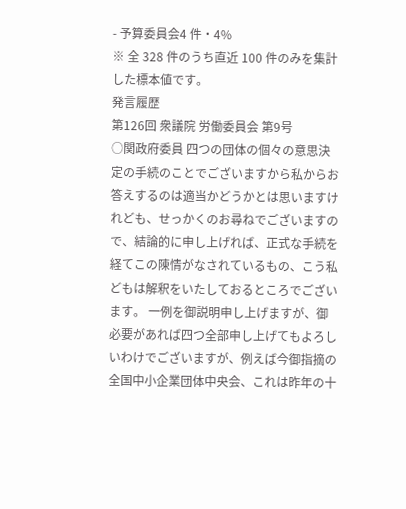- 予算委員会4 件・4%
※ 全 328 件のうち直近 100 件のみを集計した標本値です。
発言履歴
第126回 衆議院 労働委員会 第9号
○関政府委員 四つの団体の個々の意思決定の手続のことでございますから私からお答えするのは適当かどうかとは思いますけれども、せっかくのお尋ねでございますので、結論的に申し上げれば、正式な手続を経てこの陳情がなされているもの、こう私どもは解釈をいたしておるところでございます。 一例を御説明申し上げますが、御必要があれば四つ全部申し上げてもよろしいわけでございますが、例えば今御指摘の全国中小企業団体中央会、これは昨年の十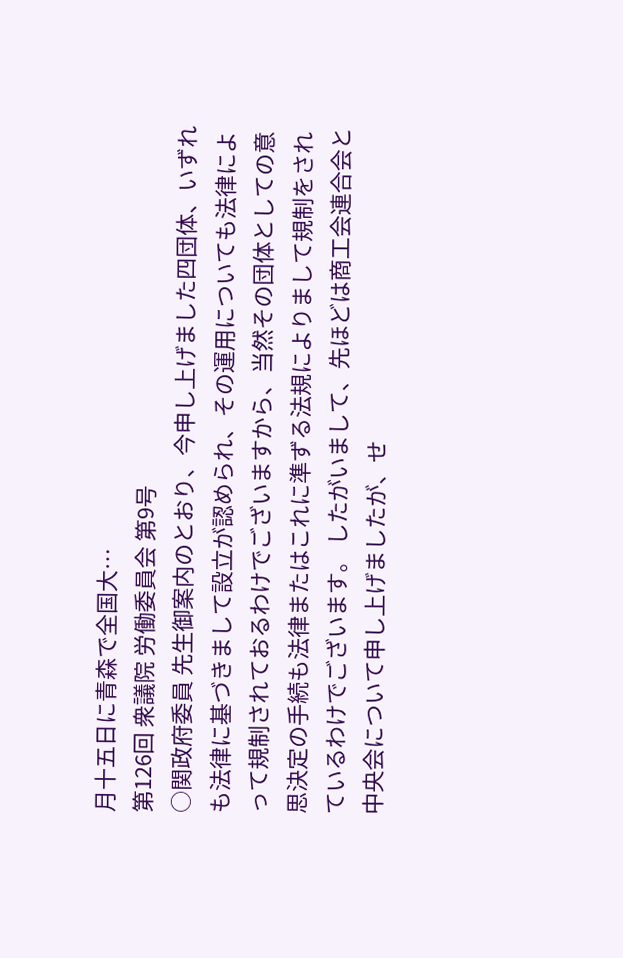月十五日に青森で全国大…
第126回 衆議院 労働委員会 第9号
○関政府委員 先生御案内のとおり、今申し上げました四団体、いずれも法律に基づきまして設立が認められ、その運用についても法律によって規制されておるわけでございますから、当然その団体としての意思決定の手続も法律またはこれに準ずる法規によりまして規制をされているわけでございます。 したがいまして、先ほどは商工会連合会と中央会について申し上げましたが、せ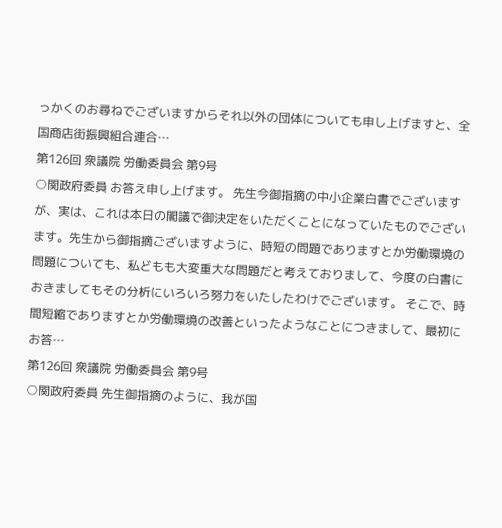っかくのお尋ねでございますからそれ以外の団体についても申し上げますと、全国商店街振興組合連合…
第126回 衆議院 労働委員会 第9号
○関政府委員 お答え申し上げます。 先生今御指摘の中小企業白書でございますが、実は、これは本日の閣議で御決定をいただくことになっていたものでございます。先生から御指摘ございますように、時短の問題でありますとか労働環境の問題についても、私どもも大変重大な問題だと考えておりまして、今度の白書におきましてもその分析にいろいろ努力をいたしたわけでございます。 そこで、時間短縮でありますとか労働環境の改善といったようなことにつきまして、最初にお答…
第126回 衆議院 労働委員会 第9号
○関政府委員 先生御指摘のように、我が国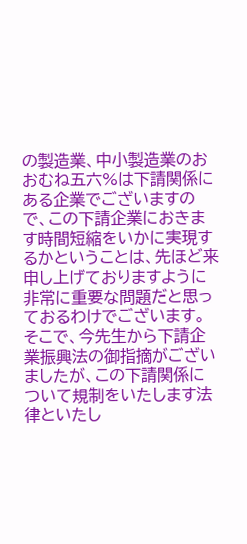の製造業、中小製造業のおおむね五六%は下請関係にある企業でございますので、この下請企業におきます時間短縮をいかに実現するかということは、先ほど来申し上げておりますように非常に重要な問題だと思っておるわけでございます。 そこで、今先生から下請企業振興法の御指摘がございましたが、この下請関係について規制をいたします法律といたし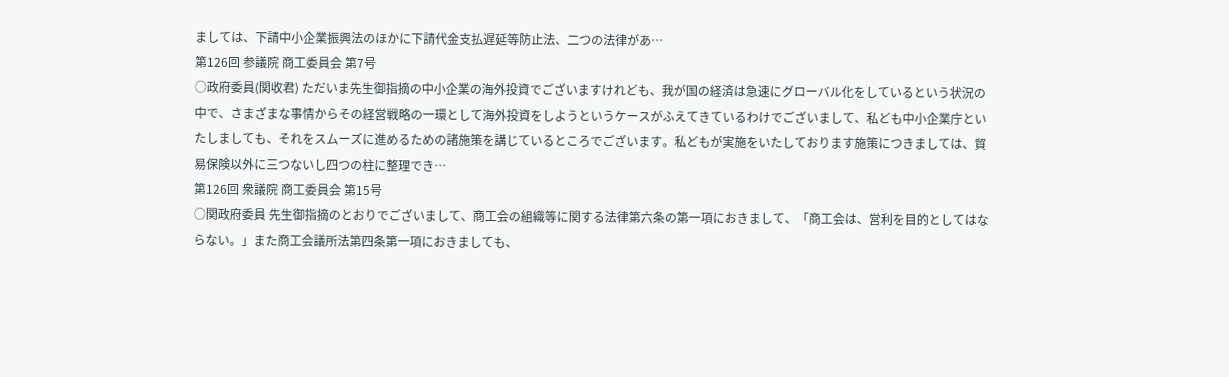ましては、下請中小企業振興法のほかに下請代金支払遅延等防止法、二つの法律があ…
第126回 参議院 商工委員会 第7号
○政府委員(関收君) ただいま先生御指摘の中小企業の海外投資でございますけれども、我が国の経済は急速にグローバル化をしているという状況の中で、さまざまな事情からその経営戦略の一環として海外投資をしようというケースがふえてきているわけでございまして、私ども中小企業庁といたしましても、それをスムーズに進めるための諸施策を講じているところでございます。私どもが実施をいたしております施策につきましては、貿易保険以外に三つないし四つの柱に整理でき…
第126回 衆議院 商工委員会 第15号
○関政府委員 先生御指摘のとおりでございまして、商工会の組織等に関する法律第六条の第一項におきまして、「商工会は、営利を目的としてはならない。」また商工会議所法第四条第一項におきましても、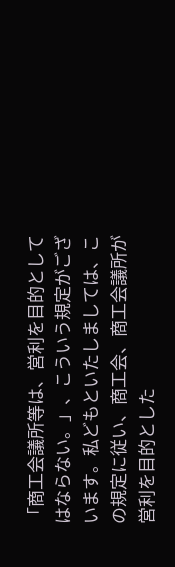「商工会議所等は、営利を目的としてはならない。」、こういう規定がございます。私どもといたしましては、この規定に従い、商工会、商工会議所が営利を目的とした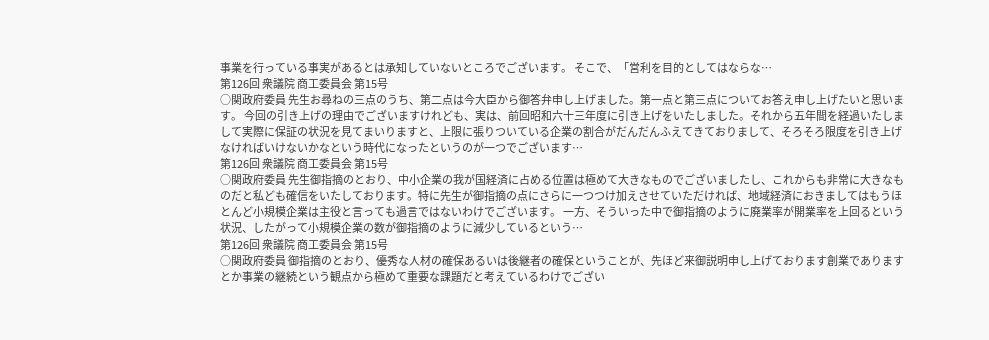事業を行っている事実があるとは承知していないところでございます。 そこで、「営利を目的としてはならな…
第126回 衆議院 商工委員会 第15号
○関政府委員 先生お尋ねの三点のうち、第二点は今大臣から御答弁申し上げました。第一点と第三点についてお答え申し上げたいと思います。 今回の引き上げの理由でございますけれども、実は、前回昭和六十三年度に引き上げをいたしました。それから五年間を経過いたしまして実際に保証の状況を見てまいりますと、上限に張りついている企業の割合がだんだんふえてきておりまして、そろそろ限度を引き上げなければいけないかなという時代になったというのが一つでございます…
第126回 衆議院 商工委員会 第15号
○関政府委員 先生御指摘のとおり、中小企業の我が国経済に占める位置は極めて大きなものでございましたし、これからも非常に大きなものだと私ども確信をいたしております。特に先生が御指摘の点にさらに一つつけ加えさせていただければ、地域経済におきましてはもうほとんど小規模企業は主役と言っても過言ではないわけでございます。 一方、そういった中で御指摘のように廃業率が開業率を上回るという状況、したがって小規模企業の数が御指摘のように減少しているという…
第126回 衆議院 商工委員会 第15号
○関政府委員 御指摘のとおり、優秀な人材の確保あるいは後継者の確保ということが、先ほど来御説明申し上げております創業でありますとか事業の継続という観点から極めて重要な課題だと考えているわけでござい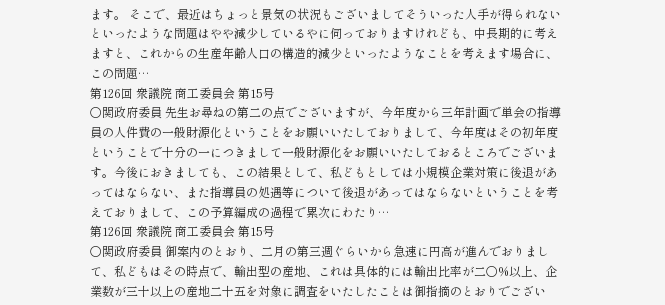ます。 そこで、最近はちょっと景気の状況もございましてそういった人手が得られないといったような問題はやや減少しているやに伺っておりますけれども、中長期的に考えますと、これからの生産年齢人口の構造的減少といったようなことを考えます場合に、この問題…
第126回 衆議院 商工委員会 第15号
○関政府委員 先生お尋ねの第二の点でございますが、今年度から三年計画で単会の指導員の人件費の一般財源化ということをお願いいたしておりまして、今年度はその初年度ということで十分の一につきまして一般財源化をお願いいたしておるところでございます。今後におきましても、この結果として、私どもとしては小規模企業対策に後退があってはならない、また指導員の処遇等について後退があってはならないということを考えておりまして、この予算編成の過程で累次にわたり…
第126回 衆議院 商工委員会 第15号
○関政府委員 御案内のとおり、二月の第三週ぐらいから急速に円高が進んでおりまして、私どもはその時点で、輸出型の産地、これは具体的には輸出比率が二〇%以上、企業数が三十以上の産地二十五を対象に調査をいたしたことは御指摘のとおりでござい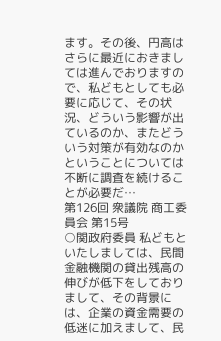ます。その後、円高はさらに最近におきましては進んでおりますので、私どもとしても必要に応じて、その状況、どういう影響が出ているのか、またどういう対策が有効なのかということについては不断に調査を続けることが必要だ…
第126回 衆議院 商工委員会 第15号
○関政府委員 私どもといたしましては、民間金融機関の貸出残高の伸びが低下をしておりまして、その背景には、企業の資金需要の低迷に加えまして、民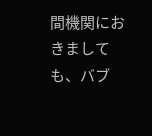間機関におきましても、バブ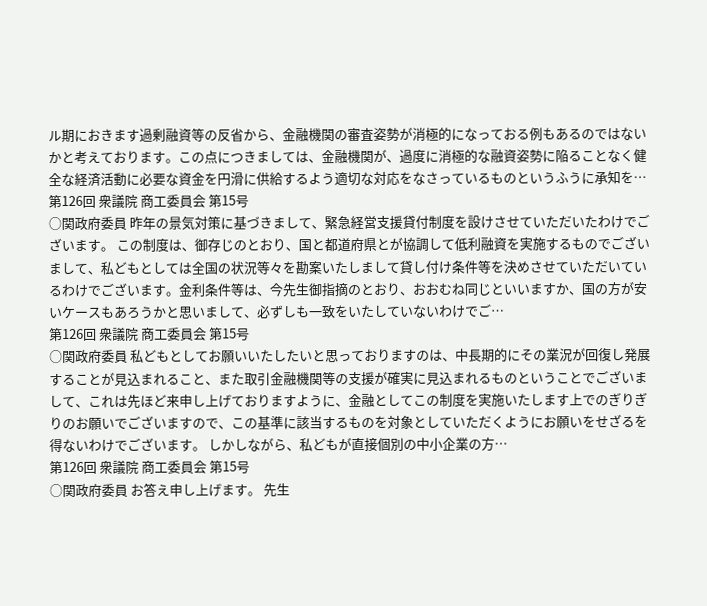ル期におきます過剰融資等の反省から、金融機関の審査姿勢が消極的になっておる例もあるのではないかと考えております。この点につきましては、金融機関が、過度に消極的な融資姿勢に陥ることなく健全な経済活動に必要な資金を円滑に供給するよう適切な対応をなさっているものというふうに承知を…
第126回 衆議院 商工委員会 第15号
○関政府委員 昨年の景気対策に基づきまして、緊急経営支援貸付制度を設けさせていただいたわけでございます。 この制度は、御存じのとおり、国と都道府県とが協調して低利融資を実施するものでございまして、私どもとしては全国の状況等々を勘案いたしまして貸し付け条件等を決めさせていただいているわけでございます。金利条件等は、今先生御指摘のとおり、おおむね同じといいますか、国の方が安いケースもあろうかと思いまして、必ずしも一致をいたしていないわけでご…
第126回 衆議院 商工委員会 第15号
○関政府委員 私どもとしてお願いいたしたいと思っておりますのは、中長期的にその業況が回復し発展することが見込まれること、また取引金融機関等の支援が確実に見込まれるものということでございまして、これは先ほど来申し上げておりますように、金融としてこの制度を実施いたします上でのぎりぎりのお願いでございますので、この基準に該当するものを対象としていただくようにお願いをせざるを得ないわけでございます。 しかしながら、私どもが直接個別の中小企業の方…
第126回 衆議院 商工委員会 第15号
○関政府委員 お答え申し上げます。 先生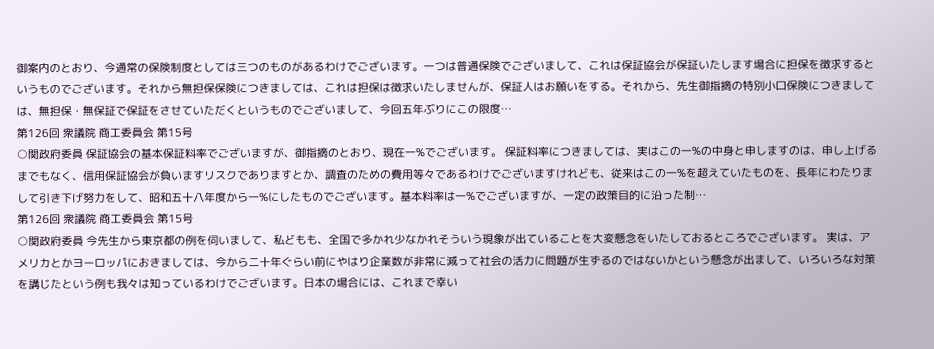御案内のとおり、今通常の保険制度としては三つのものがあるわけでございます。一つは普通保険でございまして、これは保証協会が保証いたします場合に担保を徴求するというものでございます。それから無担保保険につきましては、これは担保は徴求いたしませんが、保証人はお願いをする。それから、先生御指摘の特別小口保険につきましては、無担保・無保証で保証をさせていただくというものでございまして、今回五年ぶりにこの限度…
第126回 衆議院 商工委員会 第15号
○関政府委員 保証協会の基本保証料率でございますが、御指摘のとおり、現在一%でございます。 保証料率につきましては、実はこの一%の中身と申しますのは、申し上げるまでもなく、信用保証協会が負いますリスクでありますとか、調査のための費用等々であるわけでございますけれども、従来はこの一%を超えていたものを、長年にわたりまして引き下げ努力をして、昭和五十八年度から一%にしたものでございます。基本料率は一%でございますが、一定の政策目的に沿った制…
第126回 衆議院 商工委員会 第15号
○関政府委員 今先生から東京都の例を伺いまして、私どもも、全国で多かれ少なかれそういう現象が出ていることを大変懸念をいたしておるところでございます。 実は、アメリカとかヨーロッパにおきましては、今から二十年ぐらい前にやはり企業数が非常に減って社会の活力に問題が生ずるのではないかという懸念が出まして、いろいろな対策を講じたという例も我々は知っているわけでございます。日本の場合には、これまで幸い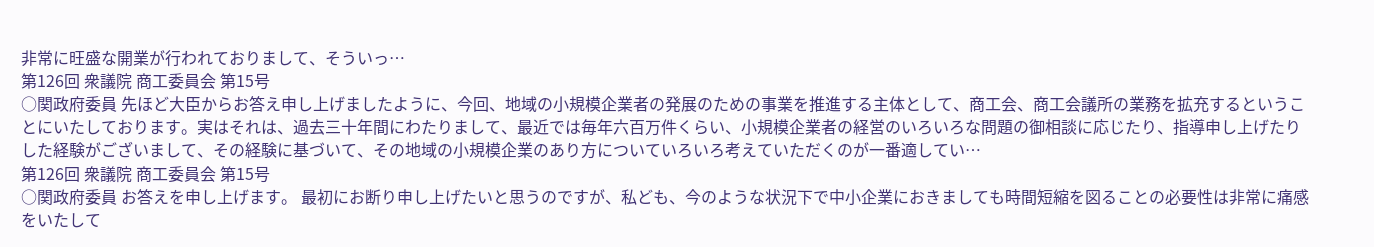非常に旺盛な開業が行われておりまして、そういっ…
第126回 衆議院 商工委員会 第15号
○関政府委員 先ほど大臣からお答え申し上げましたように、今回、地域の小規模企業者の発展のための事業を推進する主体として、商工会、商工会議所の業務を拡充するということにいたしております。実はそれは、過去三十年間にわたりまして、最近では毎年六百万件くらい、小規模企業者の経営のいろいろな問題の御相談に応じたり、指導申し上げたりした経験がございまして、その経験に基づいて、その地域の小規模企業のあり方についていろいろ考えていただくのが一番適してい…
第126回 衆議院 商工委員会 第15号
○関政府委員 お答えを申し上げます。 最初にお断り申し上げたいと思うのですが、私ども、今のような状況下で中小企業におきましても時間短縮を図ることの必要性は非常に痛感をいたして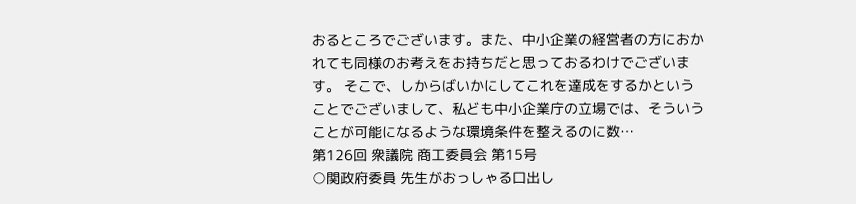おるところでございます。また、中小企業の経営者の方におかれても同様のお考えをお持ちだと思っておるわけでございます。 そこで、しからばいかにしてこれを達成をするかということでございまして、私ども中小企業庁の立場では、そういうことが可能になるような環境条件を整えるのに数…
第126回 衆議院 商工委員会 第15号
○関政府委員 先生がおっしゃる口出し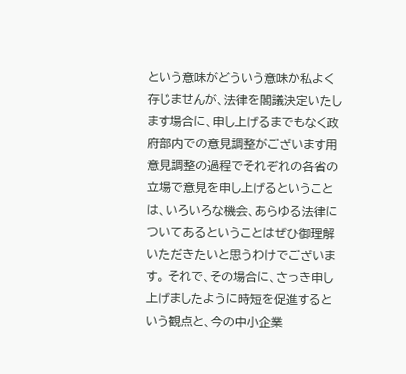という意味がどういう意味か私よく存じませんが、法律を閣議決定いたします場合に、申し上げるまでもなく政府部内での意見調整がございます用意見調整の過程でそれぞれの各省の立場で意見を申し上げるということは、いろいろな機会、あらゆる法律についてあるということはぜひ御理解いただきたいと思うわけでございます。 それで、その場合に、さっき申し上げましたように時短を促進するという観点と、今の中小企業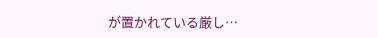が置かれている厳し…